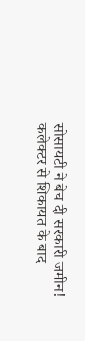सोसायटी ने बेच दी सरकारी जमीन!
कलेक्टर से शिकायत के बाद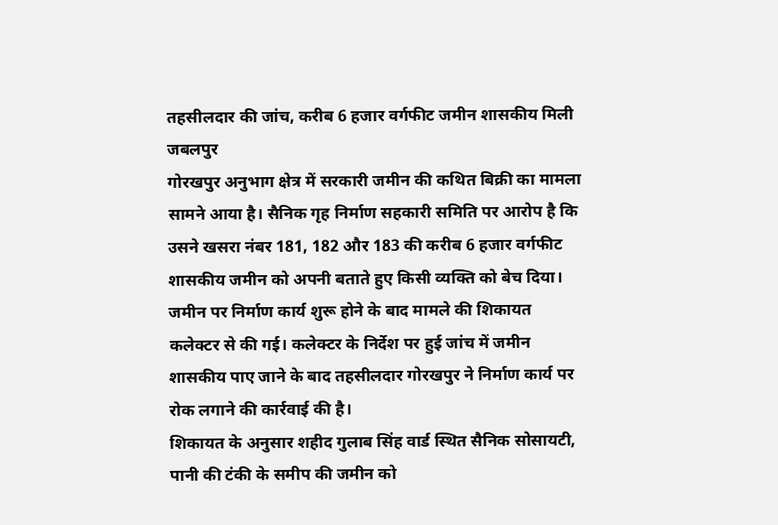तहसीलदार की जांच, करीब 6 हजार वर्गफीट जमीन शासकीय मिली
जबलपुर
गोरखपुर अनुभाग क्षेत्र में सरकारी जमीन की कथित बिक्री का मामला सामने आया है। सैनिक गृह निर्माण सहकारी समिति पर आरोप है कि उसने खसरा नंबर 181, 182 और 183 की करीब 6 हजार वर्गफीट शासकीय जमीन को अपनी बताते हुए किसी व्यक्ति को बेच दिया। जमीन पर निर्माण कार्य शुरू होने के बाद मामले की शिकायत कलेक्टर से की गई। कलेक्टर के निर्देश पर हुई जांच में जमीन शासकीय पाए जाने के बाद तहसीलदार गोरखपुर ने निर्माण कार्य पर रोक लगाने की कार्रवाई की है।
शिकायत के अनुसार शहीद गुलाब सिंह वार्ड स्थित सैनिक सोसायटी, पानी की टंकी के समीप की जमीन को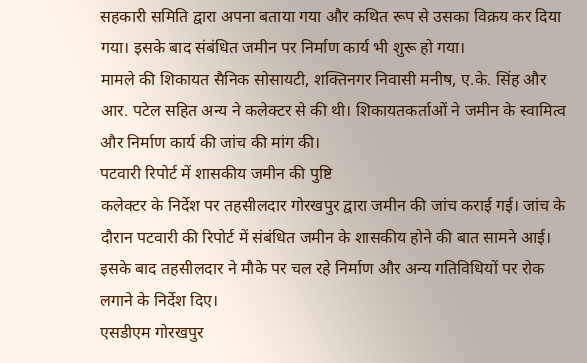सहकारी समिति द्वारा अपना बताया गया और कथित रूप से उसका विक्रय कर दिया गया। इसके बाद संबंधित जमीन पर निर्माण कार्य भी शुरू हो गया।
मामले की शिकायत सैनिक सोसायटी, शक्तिनगर निवासी मनीष, ए.के. सिंह और आर. पटेल सहित अन्य ने कलेक्टर से की थी। शिकायतकर्ताओं ने जमीन के स्वामित्व और निर्माण कार्य की जांच की मांग की।
पटवारी रिपोर्ट में शासकीय जमीन की पुष्टि
कलेक्टर के निर्देश पर तहसीलदार गोरखपुर द्वारा जमीन की जांच कराई गई। जांच के दौरान पटवारी की रिपोर्ट में संबंधित जमीन के शासकीय होने की बात सामने आई। इसके बाद तहसीलदार ने मौके पर चल रहे निर्माण और अन्य गतिविधियों पर रोक लगाने के निर्देश दिए।
एसडीएम गोरखपुर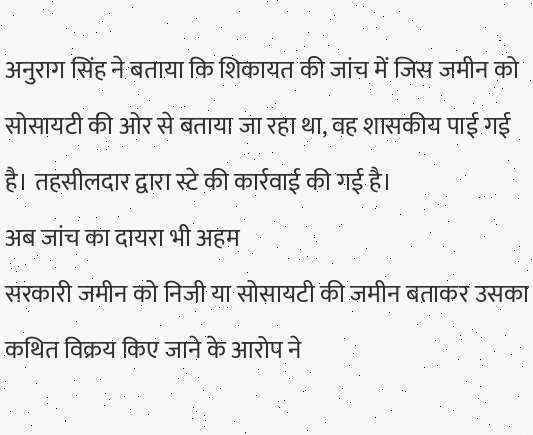अनुराग सिंह ने बताया कि शिकायत की जांच में जिस जमीन को सोसायटी की ओर से बताया जा रहा था, वह शासकीय पाई गई है। तहसीलदार द्वारा स्टे की कार्रवाई की गई है।
अब जांच का दायरा भी अहम
सरकारी जमीन को निजी या सोसायटी की जमीन बताकर उसका कथित विक्रय किए जाने के आरोप ने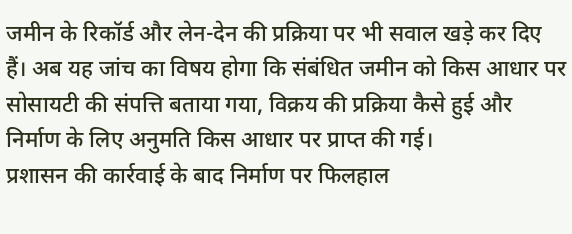जमीन के रिकॉर्ड और लेन-देन की प्रक्रिया पर भी सवाल खड़े कर दिए हैं। अब यह जांच का विषय होगा कि संबंधित जमीन को किस आधार पर सोसायटी की संपत्ति बताया गया, विक्रय की प्रक्रिया कैसे हुई और निर्माण के लिए अनुमति किस आधार पर प्राप्त की गई।
प्रशासन की कार्रवाई के बाद निर्माण पर फिलहाल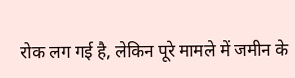रोक लग गई है, लेकिन पूरे मामले में जमीन के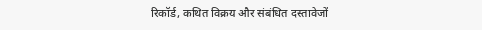रिकॉर्ड, कथित विक्रय और संबंधित दस्तावेजों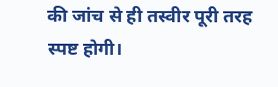की जांच से ही तस्वीर पूरी तरह स्पष्ट होगी।